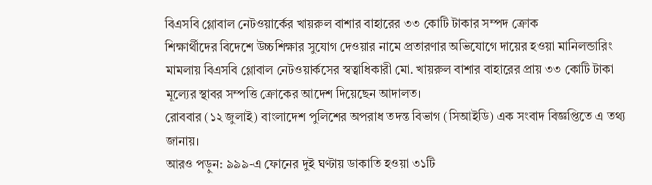বিএসবি গ্লোবাল নেটওয়ার্কের খায়রুল বাশার বাহারের ৩৩ কোটি টাকার সম্পদ ক্রোক
শিক্ষার্থীদের বিদেশে উচ্চশিক্ষার সুযোগ দেওয়ার নামে প্রতারণার অভিযোগে দায়ের হওয়া মানিলন্ডারিং মামলায় বিএসবি গ্লোবাল নেটওয়ার্কসের স্বত্বাধিকারী মো. খায়রুল বাশার বাহারের প্রায় ৩৩ কোটি টাকা মূল্যের স্থাবর সম্পত্তি ক্রোকের আদেশ দিয়েছেন আদালত।
রোববার (১২ জুলাই) বাংলাদেশ পুলিশের অপরাধ তদন্ত বিভাগ (সিআইডি) এক সংবাদ বিজ্ঞপ্তিতে এ তথ্য জানায়।
আরও পড়ুন: ৯৯৯-এ ফোনের দুই ঘণ্টায় ডাকাতি হওয়া ৩১টি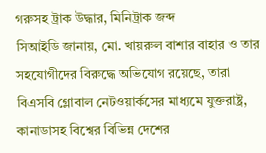গরুসহ ট্রাক উদ্ধার, মিনিট্রাক জব্দ
সিআইডি জানায়, মো. খায়রুল বাশার বাহার ও তার সহযোগীদের বিরুদ্ধে অভিযোগ রয়েছে, তারা বিএসবি গ্লোবাল নেটওয়ার্কসের মাধ্যমে যুক্তরাষ্ট্র, কানাডাসহ বিশ্বের বিভিন্ন দেশের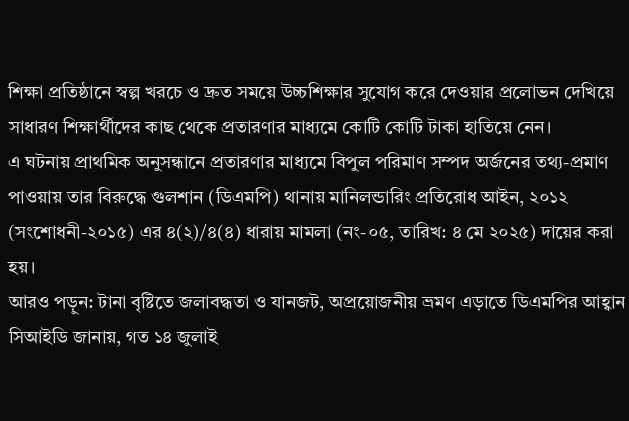শিক্ষা প্রতিষ্ঠানে স্বল্প খরচে ও দ্রুত সময়ে উচ্চশিক্ষার সুযোগ করে দেওয়ার প্রলোভন দেখিয়ে সাধারণ শিক্ষার্থীদের কাছ থেকে প্রতারণার মাধ্যমে কোটি কোটি টাকা হাতিয়ে নেন।
এ ঘটনায় প্রাথমিক অনুসন্ধানে প্রতারণার মাধ্যমে বিপুল পরিমাণ সম্পদ অর্জনের তথ্য-প্রমাণ পাওয়ায় তার বিরুদ্ধে গুলশান (ডিএমপি) থানায় মানিলন্ডারিং প্রতিরোধ আইন, ২০১২ (সংশোধনী-২০১৫) এর ৪(২)/৪(৪) ধারায় মামলা (নং-০৫, তারিখ: ৪ মে ২০২৫) দায়ের করা হয়।
আরও পড়ুন: টানা বৃষ্টিতে জলাবদ্ধতা ও যানজট, অপ্রয়োজনীয় ভ্রমণ এড়াতে ডিএমপির আহ্বান
সিআইডি জানায়, গত ১৪ জুলাই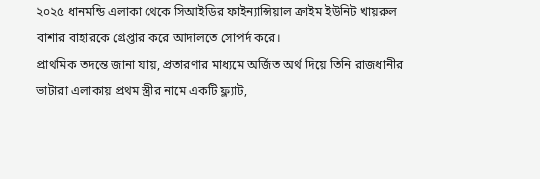২০২৫ ধানমন্ডি এলাকা থেকে সিআইডির ফাইন্যান্সিয়াল ক্রাইম ইউনিট খায়রুল বাশার বাহারকে গ্রেপ্তার করে আদালতে সোপর্দ করে।
প্রাথমিক তদন্তে জানা যায়, প্রতারণার মাধ্যমে অর্জিত অর্থ দিয়ে তিনি রাজধানীর ভাটারা এলাকায় প্রথম স্ত্রীর নামে একটি ফ্ল্যাট,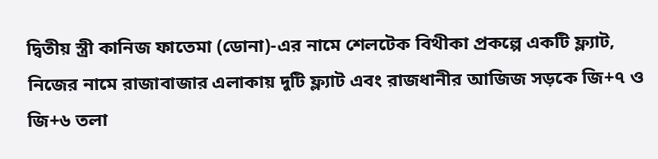দ্বিতীয় স্ত্রী কানিজ ফাতেমা (ডোনা)-এর নামে শেলটেক বিথীকা প্রকল্পে একটি ফ্ল্যাট, নিজের নামে রাজাবাজার এলাকায় দুটি ফ্ল্যাট এবং রাজধানীর আজিজ সড়কে জি+৭ ও জি+৬ তলা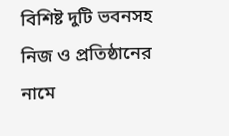বিশিষ্ট দুটি ভবনসহ নিজ ও প্রতিষ্ঠানের নামে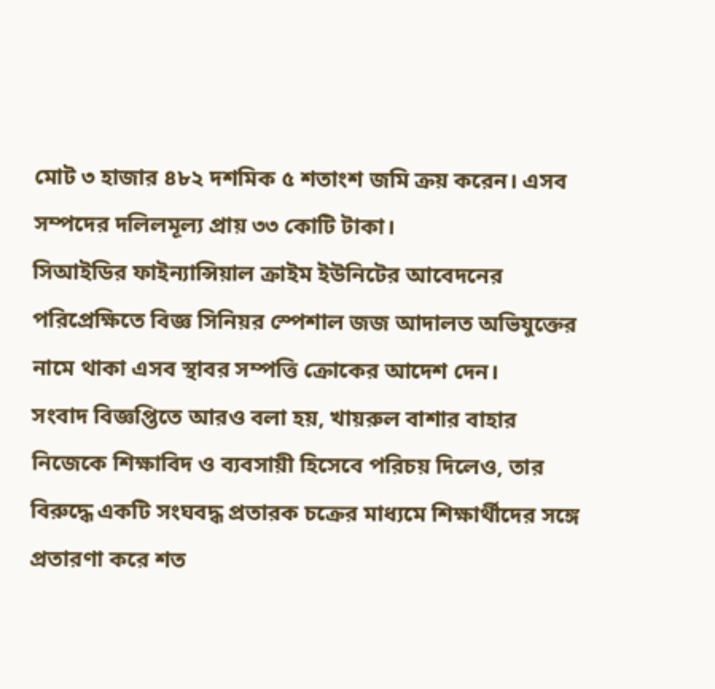মোট ৩ হাজার ৪৮২ দশমিক ৫ শতাংশ জমি ক্রয় করেন। এসব সম্পদের দলিলমূল্য প্রায় ৩৩ কোটি টাকা।
সিআইডির ফাইন্যান্সিয়াল ক্রাইম ইউনিটের আবেদনের পরিপ্রেক্ষিতে বিজ্ঞ সিনিয়র স্পেশাল জজ আদালত অভিযুক্তের নামে থাকা এসব স্থাবর সম্পত্তি ক্রোকের আদেশ দেন।
সংবাদ বিজ্ঞপ্তিতে আরও বলা হয়, খায়রুল বাশার বাহার নিজেকে শিক্ষাবিদ ও ব্যবসায়ী হিসেবে পরিচয় দিলেও, তার বিরুদ্ধে একটি সংঘবদ্ধ প্রতারক চক্রের মাধ্যমে শিক্ষার্থীদের সঙ্গে প্রতারণা করে শত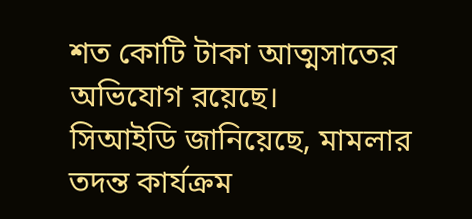শত কোটি টাকা আত্মসাতের অভিযোগ রয়েছে।
সিআইডি জানিয়েছে, মামলার তদন্ত কার্যক্রম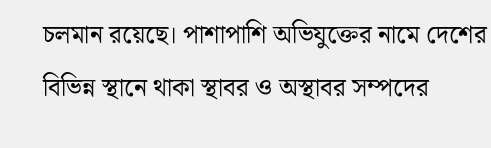চলমান রয়েছে। পাশাপাশি অভিযুক্তের নামে দেশের বিভিন্ন স্থানে থাকা স্থাবর ও অস্থাবর সম্পদের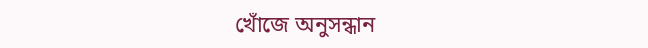খোঁজে অনুসন্ধান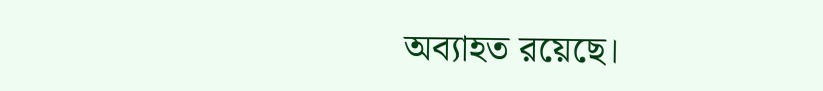অব্যাহত রয়েছে।